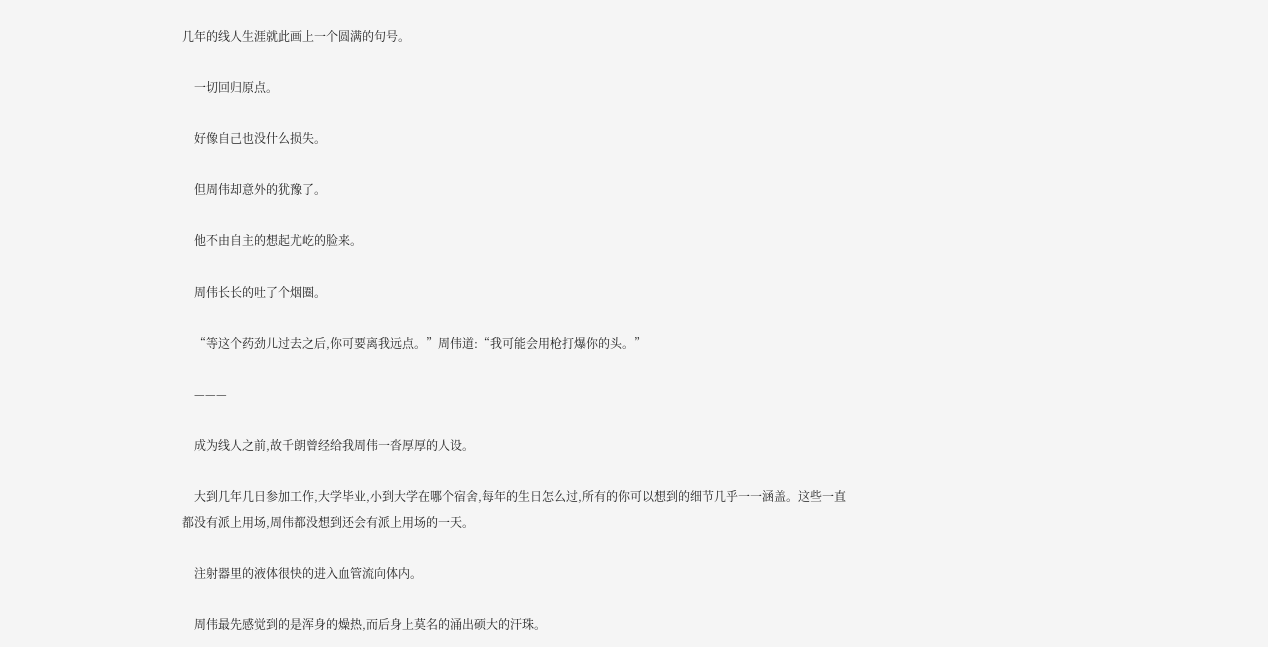几年的线人生涯就此画上一个圆满的句号。

    一切回归原点。

    好像自己也没什么损失。

    但周伟却意外的犹豫了。

    他不由自主的想起尤屹的脸来。

    周伟长长的吐了个烟圈。

    “等这个药劲儿过去之后,你可要离我远点。”周伟道:“我可能会用枪打爆你的头。”

    ———

    成为线人之前,故千朗曾经给我周伟一沓厚厚的人设。

    大到几年几日参加工作,大学毕业,小到大学在哪个宿舍,每年的生日怎么过,所有的你可以想到的细节几乎一一涵盖。这些一直都没有派上用场,周伟都没想到还会有派上用场的一天。

    注射器里的液体很快的进入血管流向体内。

    周伟最先感觉到的是浑身的燥热,而后身上莫名的涌出硕大的汗珠。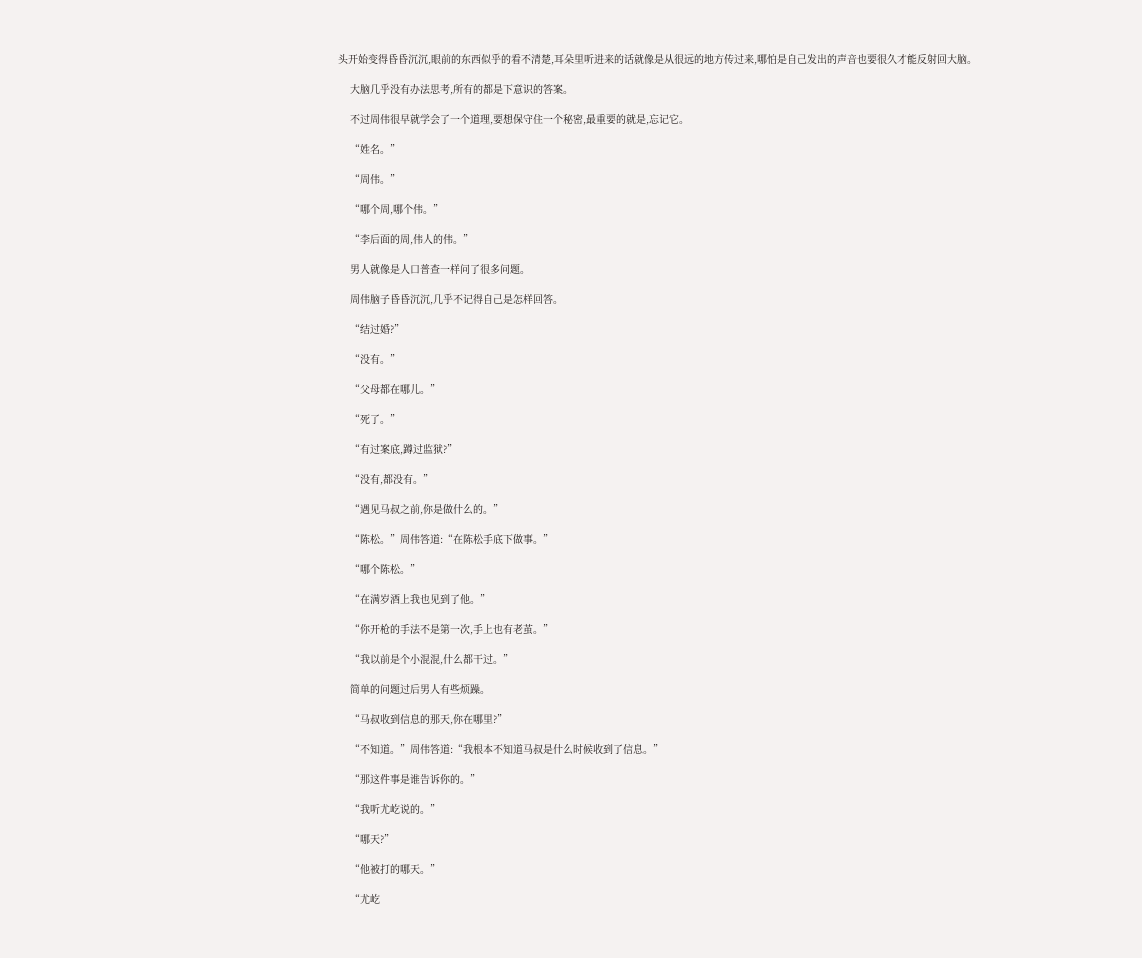头开始变得昏昏沉沉,眼前的东西似乎的看不清楚,耳朵里听进来的话就像是从很远的地方传过来,哪怕是自己发出的声音也要很久才能反射回大脑。

    大脑几乎没有办法思考,所有的都是下意识的答案。

    不过周伟很早就学会了一个道理,要想保守住一个秘密,最重要的就是,忘记它。

    “姓名。”

    “周伟。”

    “哪个周,哪个伟。”

    “李后面的周,伟人的伟。”

    男人就像是人口普查一样问了很多问题。

    周伟脑子昏昏沉沉,几乎不记得自己是怎样回答。

    “结过婚?”

    “没有。”

    “父母都在哪儿。”

    “死了。”

    “有过案底,蹲过监狱?”

    “没有,都没有。”

    “遇见马叔之前,你是做什么的。”

    “陈松。”周伟答道:“在陈松手底下做事。”

    “哪个陈松。”

    “在满岁酒上我也见到了他。”

    “你开枪的手法不是第一次,手上也有老茧。”

    “我以前是个小混混,什么都干过。”

    简单的问题过后男人有些烦躁。

    “马叔收到信息的那天,你在哪里?”

    “不知道。”周伟答道:“我根本不知道马叔是什么时候收到了信息。”

    “那这件事是谁告诉你的。”

    “我听尤屹说的。”

    “哪天?”

    “他被打的哪天。”

    “尤屹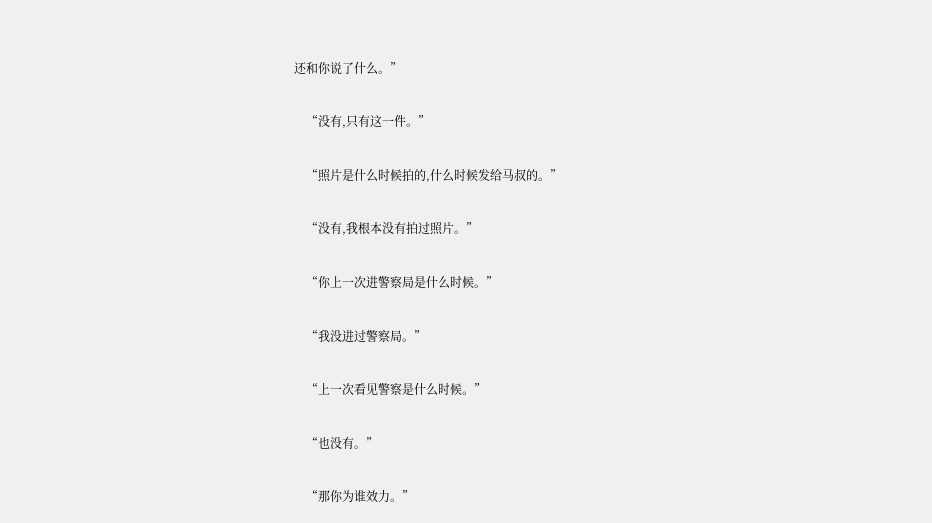还和你说了什么。”

    “没有,只有这一件。”

    “照片是什么时候拍的,什么时候发给马叔的。”

    “没有,我根本没有拍过照片。”

    “你上一次进警察局是什么时候。”

    “我没进过警察局。”

    “上一次看见警察是什么时候。”

    “也没有。”

    “那你为谁效力。”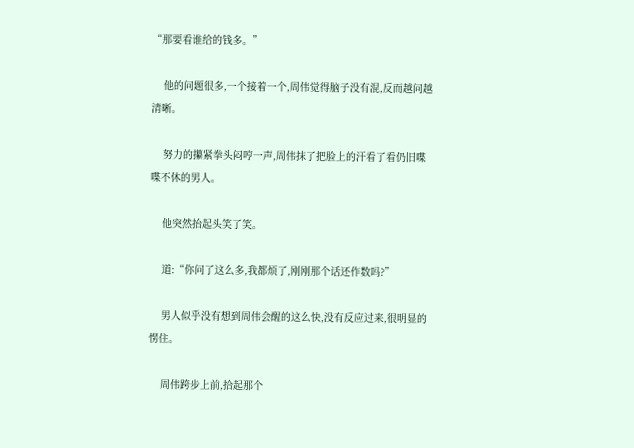“那要看谁给的钱多。”

    他的问题很多,一个接着一个,周伟觉得脑子没有混,反而越问越清晰。

    努力的攥紧拳头闷哼一声,周伟抹了把脸上的汗看了看仍旧喋喋不休的男人。

    他突然抬起头笑了笑。

    道:“你问了这么多,我都烦了,刚刚那个话还作数吗?”

    男人似乎没有想到周伟会醒的这么快,没有反应过来,很明显的愣住。

    周伟跨步上前,拾起那个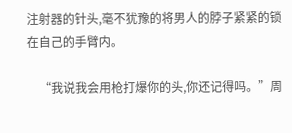注射器的针头,毫不犹豫的将男人的脖子紧紧的锁在自己的手臂内。

    “我说我会用枪打爆你的头,你还记得吗。”周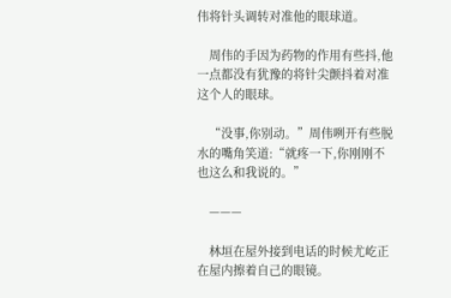伟将针头调转对准他的眼球道。

    周伟的手因为药物的作用有些抖,他一点都没有犹豫的将针尖颤抖着对准这个人的眼球。

    “没事,你别动。”周伟咧开有些脱水的嘴角笑道:“就疼一下,你刚刚不也这么和我说的。”

    ———

    林垣在屋外接到电话的时候尤屹正在屋内擦着自己的眼镜。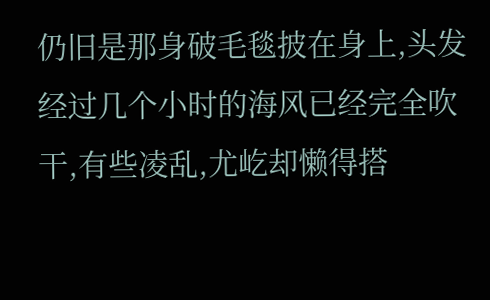仍旧是那身破毛毯披在身上,头发经过几个小时的海风已经完全吹干,有些凌乱,尤屹却懒得搭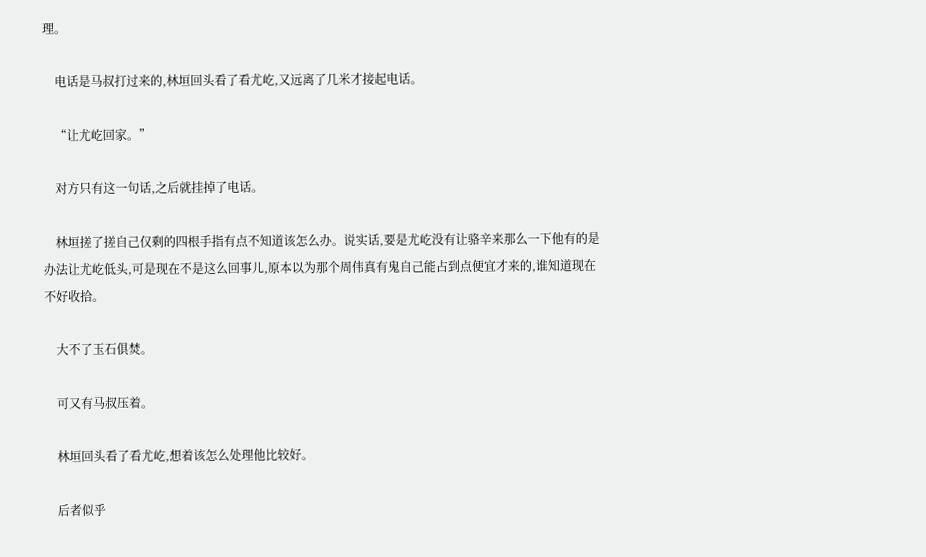理。

    电话是马叔打过来的,林垣回头看了看尤屹,又远离了几米才接起电话。

    “让尤屹回家。”

    对方只有这一句话,之后就挂掉了电话。

    林垣搓了搓自己仅剩的四根手指有点不知道该怎么办。说实话,要是尤屹没有让骆辛来那么一下他有的是办法让尤屹低头,可是现在不是这么回事儿,原本以为那个周伟真有鬼自己能占到点便宜才来的,谁知道现在不好收拾。

    大不了玉石俱焚。

    可又有马叔压着。

    林垣回头看了看尤屹,想着该怎么处理他比较好。

    后者似乎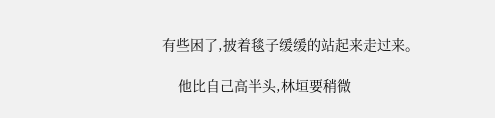有些困了,披着毯子缓缓的站起来走过来。

    他比自己高半头,林垣要稍微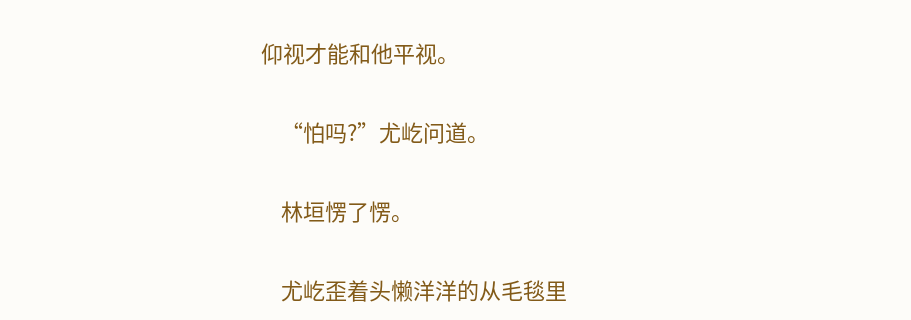仰视才能和他平视。

    “怕吗?”尤屹问道。

    林垣愣了愣。

    尤屹歪着头懒洋洋的从毛毯里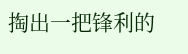掏出一把锋利的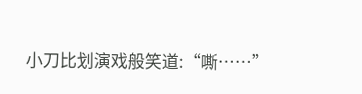小刀比划演戏般笑道:“嘶……”